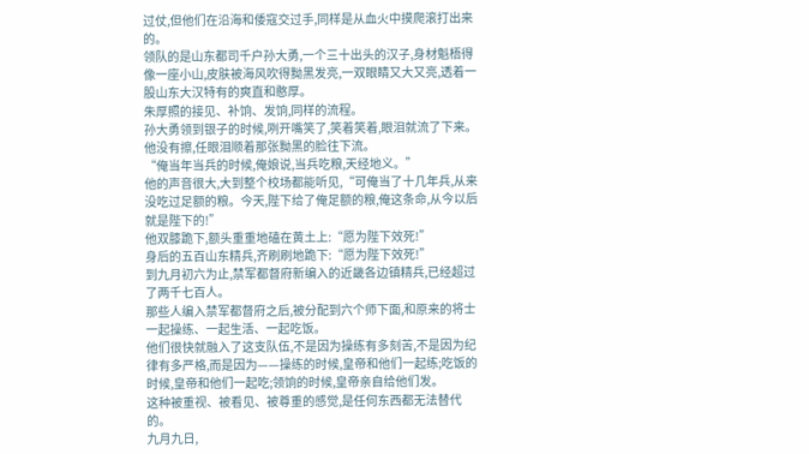过仗,但他们在沿海和倭寇交过手,同样是从血火中摸爬滚打出来的。
领队的是山东都司千户孙大勇,一个三十出头的汉子,身材魁梧得像一座小山,皮肤被海风吹得黝黑发亮,一双眼睛又大又亮,透着一股山东大汉特有的爽直和憨厚。
朱厚照的接见、补饷、发饷,同样的流程。
孙大勇领到银子的时候,咧开嘴笑了,笑着笑着,眼泪就流了下来。他没有擦,任眼泪顺着那张黝黑的脸往下流。
“俺当年当兵的时候,俺娘说,当兵吃粮,天经地义。”
他的声音很大,大到整个校场都能听见,“可俺当了十几年兵,从来没吃过足额的粮。今天,陛下给了俺足额的粮,俺这条命,从今以后就是陛下的!”
他双膝跪下,额头重重地磕在黄土上:“愿为陛下效死!”
身后的五百山东精兵,齐刷刷地跪下:“愿为陛下效死!”
到九月初六为止,禁军都督府新编入的近畿各边镇精兵,已经超过了两千七百人。
那些人编入禁军都督府之后,被分配到六个师下面,和原来的将士一起操练、一起生活、一起吃饭。
他们很快就融入了这支队伍,不是因为操练有多刻苦,不是因为纪律有多严格,而是因为——操练的时候,皇帝和他们一起练;吃饭的时候,皇帝和他们一起吃;领饷的时候,皇帝亲自给他们发。
这种被重视、被看见、被尊重的感觉,是任何东西都无法替代的。
九月九日,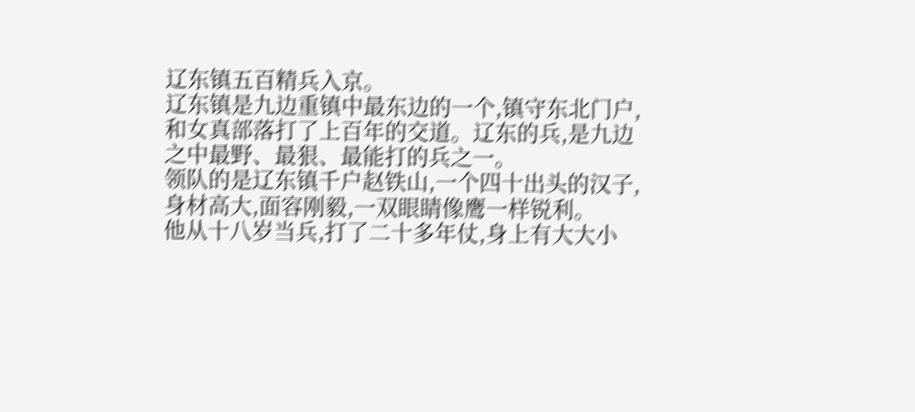辽东镇五百精兵入京。
辽东镇是九边重镇中最东边的一个,镇守东北门户,和女真部落打了上百年的交道。辽东的兵,是九边之中最野、最狠、最能打的兵之一。
领队的是辽东镇千户赵铁山,一个四十出头的汉子,身材高大,面容刚毅,一双眼睛像鹰一样锐利。
他从十八岁当兵,打了二十多年仗,身上有大大小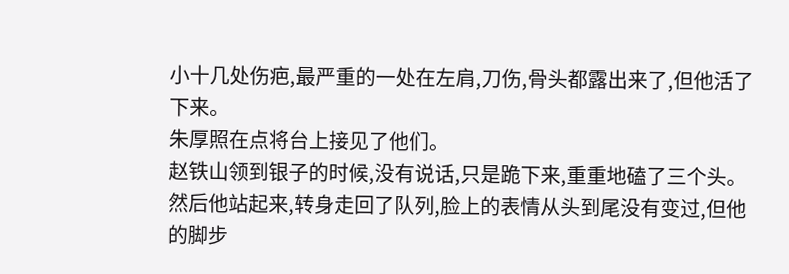小十几处伤疤,最严重的一处在左肩,刀伤,骨头都露出来了,但他活了下来。
朱厚照在点将台上接见了他们。
赵铁山领到银子的时候,没有说话,只是跪下来,重重地磕了三个头。
然后他站起来,转身走回了队列,脸上的表情从头到尾没有变过,但他的脚步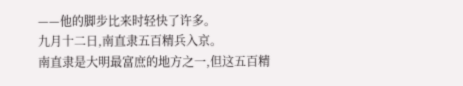——他的脚步比来时轻快了许多。
九月十二日,南直隶五百精兵入京。
南直隶是大明最富庶的地方之一,但这五百精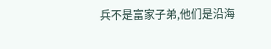兵不是富家子弟,他们是沿海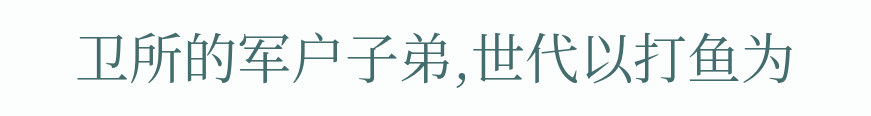卫所的军户子弟,世代以打鱼为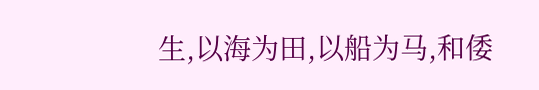生,以海为田,以船为马,和倭